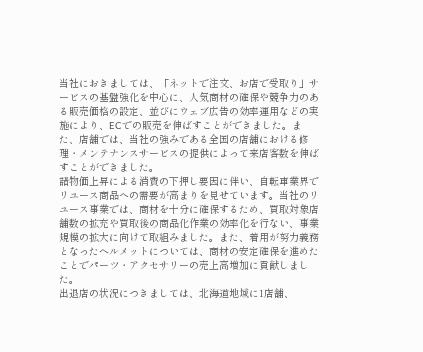当社におきましては、「ネットで注文、お店で受取り」サービスの基盤強化を中心に、人気商材の確保や競争力のある販売価格の設定、並びにウェブ広告の効率運用などの実施により、ECでの販売を伸ばすことができました。また、店舗では、当社の強みである全国の店舗における修理・メンテナンスサービスの提供によって来店客数を伸ばすことができました。
諸物価上昇による消費の下押し要因に伴い、自転車業界でリユース商品への需要が高まりを見せています。当社のリユース事業では、商材を十分に確保するため、買取対象店舗数の拡充や買取後の商品化作業の効率化を行ない、事業規模の拡大に向けて取組みました。また、着用が努力義務となったヘルメットについては、商材の安定確保を進めたことでパーツ・アクセサリーの売上高増加に貢献しました。
出退店の状況につきましては、北海道地域に1店舗、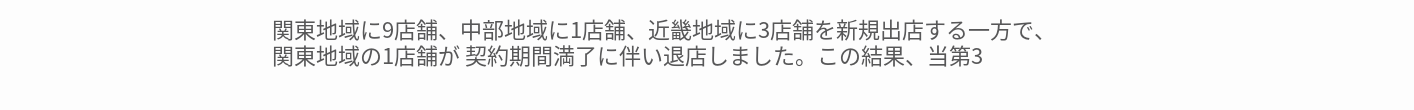関東地域に9店舗、中部地域に1店舗、近畿地域に3店舗を新規出店する一方で、関東地域の1店舗が 契約期間満了に伴い退店しました。この結果、当第3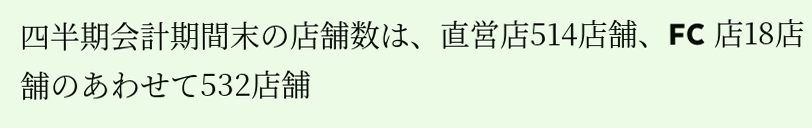四半期会計期間末の店舗数は、直営店514店舗、FC 店18店舗のあわせて532店舗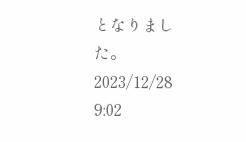となりました。
2023/12/28 9:02